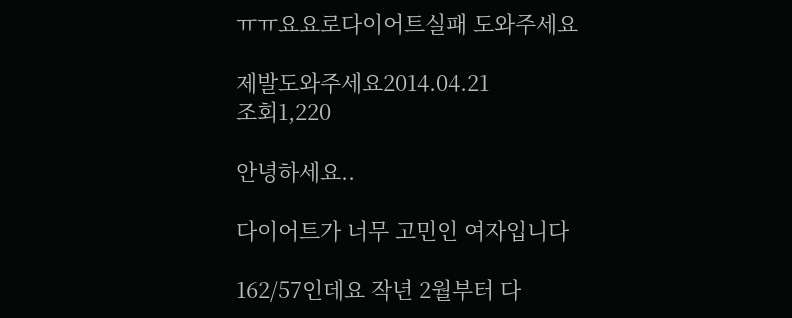ㅠㅠ요요로다이어트실패 도와주세요

제발도와주세요2014.04.21
조회1,220

안녕하세요..

다이어트가 너무 고민인 여자입니다

162/57인데요 작년 2월부터 다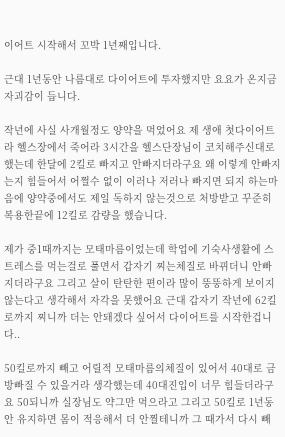이어트 시작해서 꼬박 1년째입니다.

근대 1년동안 나름대로 다이어트에 투자했지만 요요가 온지금 자괴감이 듭니다.

작년에 사실 사개월정도 양약을 먹었어요 제 생애 첫다이어트라 헬스장에서 죽어라 3시간을 헬스단장님이 코치해주신대로 했는데 한달에 2킬로 빠지고 안빠지더라구요 왜 이렇게 안빠지는지 힘들어서 어쩔수 없이 이러나 저러나 빠지면 되지 하는마음에 양약중에서도 제일 독하지 않는것으로 처방받고 꾸준히 복용한끝에 12킬로 감량을 했습니다.

제가 중1때까지는 모태마름이었는데 학업에 기숙사생활에 스트레스를 먹는걸로 풀면서 갑자기 찌는체질로 바뀌더니 안빠지더라구요 그리고 살이 탄탄한 편이라 많이 뚱뚱하게 보이지 않는다고 생각해서 자각을 못했어요 근대 갑자기 작년에 62킬로까지 찌니까 더는 안돼겠다 싶어서 다이어트를 시작한겁니다..

50킬로까지 빼고 어릴적 모태마름의체질이 있어서 40대로 금방빠질 수 있을거라 생각했는데 40대진입이 너무 힘들더라구요 50되니까 실장님도 약그만 먹으라고 그리고 50킬로 1년동안 유지하면 몸이 적응해서 더 안찔테니까 그 때가서 다시 빼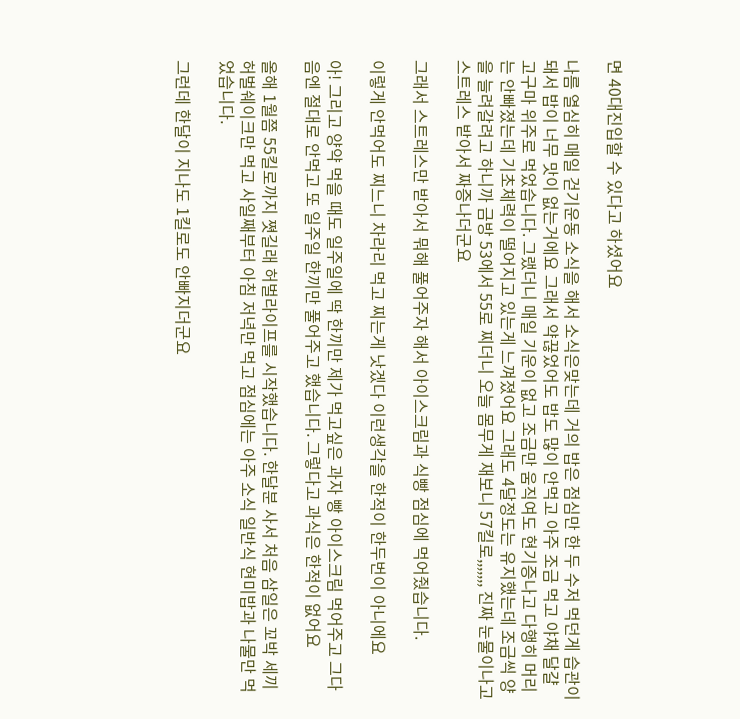면 40대진입할 수 있다고 하셨어요

나름 열심히 매일 걷기운동 소식을 해서 소식은맞는데 거의 밥은 점심만 한 두 수저 먹던게 습관이 돼서 밥이 너무 맛이 없는거에요 그래서 약끊었어도 밥도 많이 안먹고 아주 조금 먹고 야채 달걀 고구마 위주로 먹었습니다. 그랬더니 매일 기운이 없고 조금만 움직여도 현기증나고 다행히 머리는 안빠졌는데 기초체력이 떨어지고 있는게 느껴졌어요 그래도 4달정도는 유지했는데 조금씩 양을 늘려갈려고 하니까 금방 53에서 55로 찌더니 오늘 몸무게 재보니 57킬로,,,,,,, 진짜 눈물이나고 스트레스 받아서 짜증나더군요

그래서 스트레스만 받아서 뭐해 풀어주자 해서 아이스크림과 식빵 점심에 먹어줬습니다.

이렇게 안먹어도 찌느니 차라리 먹고 찌는게 낫겠다 이런생각을 한적이 한두번이 아니에요

아! 그리고 양약 먹을 때도 일주일에 딱 한끼만 제가 먹고싶은 과자 빵 아이스크림 먹어주고 그다음엔 절대로 안먹고 또 일주일 한끼만 풀어주고 했습니다. 그렇다고 과식은 한적이 없어요

올해 1월쯤 55킬로까지 쪗길래 허벌라이프를 시작했습니다. 한달분 사서 처음 삼일은 꼬박 세끼 허벌쉐이크만 먹고 사일째부터 아침 저녁만 먹고 점심에는 아주 소식 일반식 현미밥과 나물만 먹었습니다.

그런데 한달이 지나도 1킬로도 안빠지더군요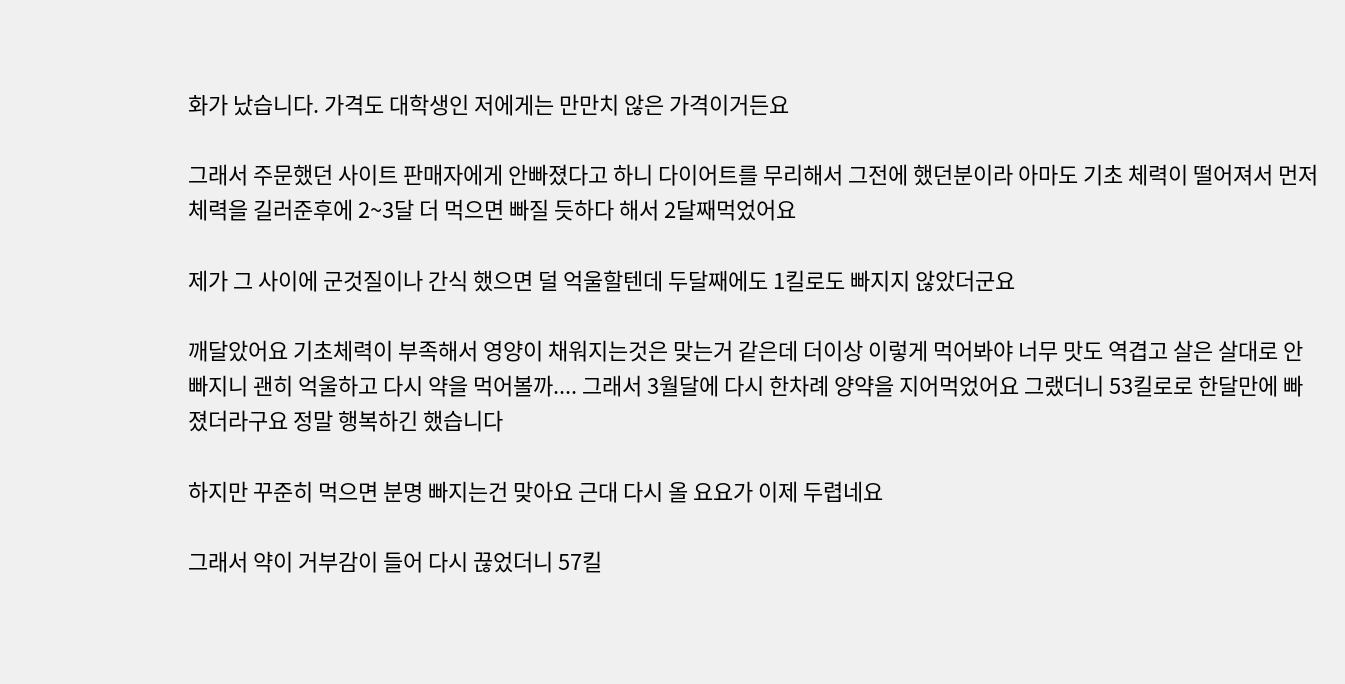화가 났습니다. 가격도 대학생인 저에게는 만만치 않은 가격이거든요

그래서 주문했던 사이트 판매자에게 안빠졌다고 하니 다이어트를 무리해서 그전에 했던분이라 아마도 기초 체력이 떨어져서 먼저 체력을 길러준후에 2~3달 더 먹으면 빠질 듯하다 해서 2달째먹었어요

제가 그 사이에 군것질이나 간식 했으면 덜 억울할텐데 두달째에도 1킬로도 빠지지 않았더군요

깨달았어요 기초체력이 부족해서 영양이 채워지는것은 맞는거 같은데 더이상 이렇게 먹어봐야 너무 맛도 역겹고 살은 살대로 안빠지니 괜히 억울하고 다시 약을 먹어볼까.... 그래서 3월달에 다시 한차례 양약을 지어먹었어요 그랬더니 53킬로로 한달만에 빠졌더라구요 정말 행복하긴 했습니다

하지만 꾸준히 먹으면 분명 빠지는건 맞아요 근대 다시 올 요요가 이제 두렵네요

그래서 약이 거부감이 들어 다시 끊었더니 57킬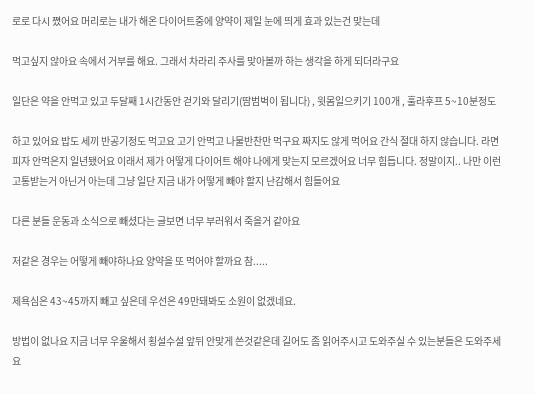로로 다시 쪘어요 머리로는 내가 해온 다이어트중에 양약이 제일 눈에 띄게 효과 있는건 맞는데

먹고싶지 않아요 속에서 거부를 해요. 그래서 차라리 주사를 맞아볼까 하는 생각을 하게 되더라구요

일단은 약을 안먹고 있고 두달째 1시간동안 걷기와 달리기(땀범벅이 됩니다) , 윗몸일으키기 100개 , 훌라후프 5~10분정도

하고 있어요 밥도 세끼 반공기정도 먹고요 고기 안먹고 나물반찬만 먹구요 짜지도 않게 먹어요 간식 절대 하지 않습니다. 라면 피자 안먹은지 일년됐어요 이래서 제가 어떻게 다이어트 해야 나에게 맞는지 모르겠어요 너무 힘듭니다. 정말이지.. 나만 이런 고통받는거 아닌거 아는데 그냥 일단 지금 내가 어떻게 빼야 할지 난감해서 힘들어요

다른 분들 운동과 소식으로 빼셨다는 글보면 너무 부러워서 죽을거 같아요

저같은 경우는 어떻게 빼야하나요 양약을 또 먹어야 할까요 참.....

제욕심은 43~45까지 빼고 싶은데 우선은 49만돼봐도 소원이 없겠네요.

방법이 없나요 지금 너무 우울해서 횡설수설 앞뒤 안맞게 쓴것같은데 길어도 좀 읽어주시고 도와주실 수 있는분들은 도와주세요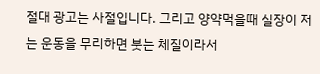절대 광고는 사절입니다. 그리고 양약먹을때 실장이 저는 운동을 무리하면 붓는 체질이라서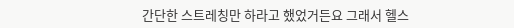간단한 스트레칭만 하라고 했었거든요 그래서 헬스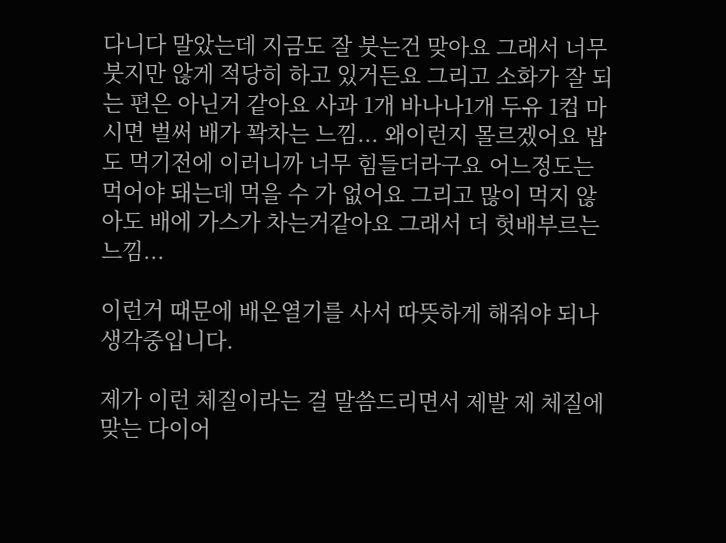다니다 말았는데 지금도 잘 붓는건 맞아요 그래서 너무 붓지만 않게 적당히 하고 있거든요 그리고 소화가 잘 되는 편은 아닌거 같아요 사과 1개 바나나1개 두유 1컵 마시면 벌써 배가 꽉차는 느낌... 왜이런지 몰르겠어요 밥도 먹기전에 이러니까 너무 힘들더라구요 어느정도는 먹어야 돼는데 먹을 수 가 없어요 그리고 많이 먹지 않아도 배에 가스가 차는거같아요 그래서 더 헛배부르는 느낌...

이런거 때문에 배온열기를 사서 따뜻하게 해줘야 되나 생각중입니다.

제가 이런 체질이라는 걸 말씀드리면서 제발 제 체질에 맞는 다이어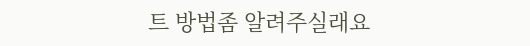트 방법좀 알려주실래요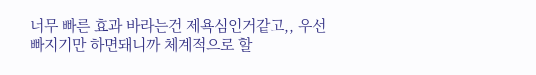너무 빠른 효과 바라는건 제욕심인거같고,, 우선 빠지기만 하면돼니까 체계적으로 할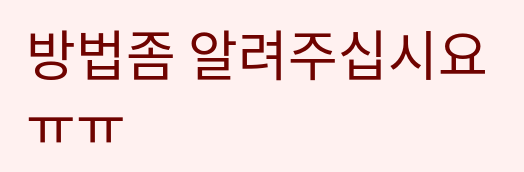방법좀 알려주십시요ㅠㅠ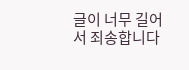글이 너무 길어서 죄송합니다